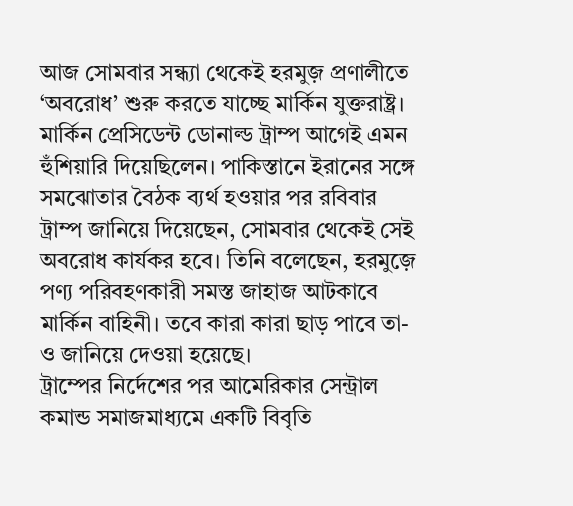আজ সোমবার সন্ধ্যা থেকেই হরমুজ় প্রণালীতে ‘অবরোধ’ শুরু করতে যাচ্ছে মার্কিন যুক্তরাষ্ট্র। মার্কিন প্রেসিডেন্ট ডোনাল্ড ট্রাম্প আগেই এমন হুঁশিয়ারি দিয়েছিলেন। পাকিস্তানে ইরানের সঙ্গে সমঝোতার বৈঠক ব্যর্থ হওয়ার পর রবিবার ট্রাম্প জানিয়ে দিয়েছেন, সোমবার থেকেই সেই অবরোধ কার্যকর হবে। তিনি বলেছেন, হরমুজ়ে পণ্য পরিবহণকারী সমস্ত জাহাজ আটকাবে মার্কিন বাহিনী। তবে কারা কারা ছাড় পাবে তা-ও জানিয়ে দেওয়া হয়েছে।
ট্রাম্পের নির্দেশের পর আমেরিকার সেন্ট্রাল কমান্ড সমাজমাধ্যমে একটি বিবৃতি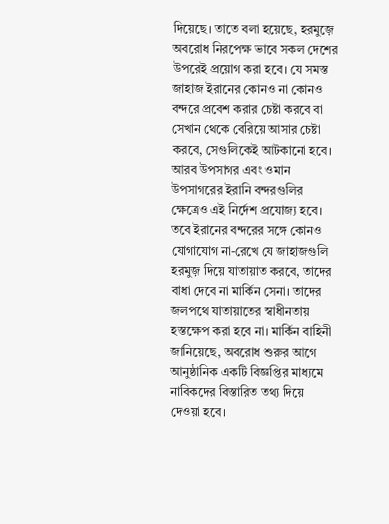দিয়েছে। তাতে বলা হয়েছে, হরমুজ়ে অবরোধ নিরপেক্ষ ভাবে সকল দেশের উপরেই প্রয়োগ করা হবে। যে সমস্ত জাহাজ ইরানের কোনও না কোনও বন্দরে প্রবেশ করার চেষ্টা করবে বা সেখান থেকে বেরিয়ে আসার চেষ্টা করবে, সেগুলিকেই আটকানো হবে। আরব উপসাগর এবং ওমান উপসাগরের ইরানি বন্দরগুলির ক্ষেত্রেও এই নির্দেশ প্রযোজ্য হবে। তবে ইরানের বন্দরের সঙ্গে কোনও যোগাযোগ না-রেখে যে জাহাজগুলি হরমুজ় দিয়ে যাতায়াত করবে, তাদের বাধা দেবে না মার্কিন সেনা। তাদের জলপথে যাতায়াতের স্বাধীনতায় হস্তক্ষেপ করা হবে না। মার্কিন বাহিনী জানিয়েছে, অবরোধ শুরুর আগে আনুষ্ঠানিক একটি বিজ্ঞপ্তির মাধ্যমে নাবিকদের বিস্তারিত তথ্য দিয়ে দেওয়া হবে।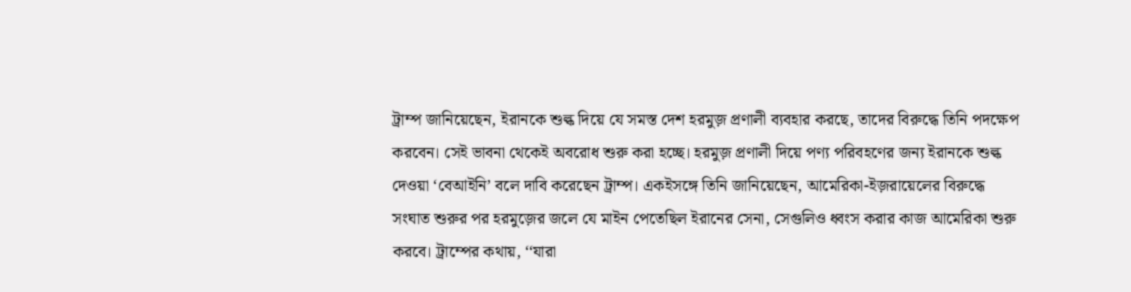ট্রাম্প জানিয়েছেন, ইরানকে শুল্ক দিয়ে যে সমস্ত দেশ হরমুজ় প্রণালী ব্যবহার করছে, তাদের বিরুদ্ধে তিনি পদক্ষেপ করবেন। সেই ভাবনা থেকেই অবরোধ শুরু করা হচ্ছে। হরমুজ় প্রণালী দিয়ে পণ্য পরিবহণের জন্য ইরানকে শুল্ক দেওয়া ‘বেআইনি’ বলে দাবি করেছেন ট্রাম্প। একইসঙ্গে তিনি জানিয়েছেন, আমেরিকা-ইজ়রায়েলের বিরুদ্ধে সংঘাত শুরুর পর হরমুজ়ের জলে যে মাইন পেতেছিল ইরানের সেনা, সেগুলিও ধ্বংস করার কাজ আমেরিকা শুরু করবে। ট্রাম্পের কথায়, ‘‘যারা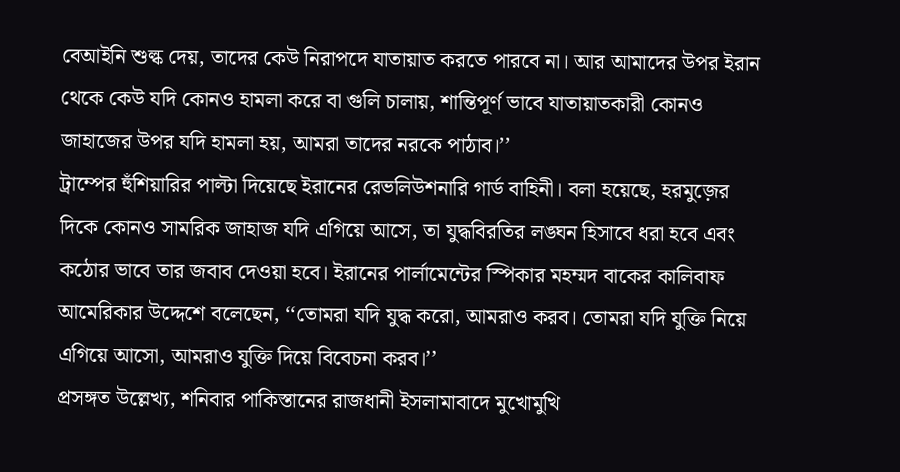বেআইনি শুল্ক দেয়, তাদের কেউ নিরাপদে যাতায়াত করতে পারবে না। আর আমাদের উপর ইরান থেকে কেউ যদি কোনও হামলা করে বা গুলি চালায়, শান্তিপূর্ণ ভাবে যাতায়াতকারী কোনও জাহাজের উপর যদি হামলা হয়, আমরা তাদের নরকে পাঠাব।’’
ট্রাম্পের হুঁশিয়ারির পাল্টা দিয়েছে ইরানের রেভলিউশনারি গার্ড বাহিনী। বলা হয়েছে, হরমুজ়ের দিকে কোনও সামরিক জাহাজ যদি এগিয়ে আসে, তা যুদ্ধবিরতির লঙ্ঘন হিসাবে ধরা হবে এবং কঠোর ভাবে তার জবাব দেওয়া হবে। ইরানের পার্লামেন্টের স্পিকার মহম্মদ বাকের কালিবাফ আমেরিকার উদ্দেশে বলেছেন, ‘‘তোমরা যদি যুদ্ধ করো, আমরাও করব। তোমরা যদি যুক্তি নিয়ে এগিয়ে আসো, আমরাও যুক্তি দিয়ে বিবেচনা করব।’’
প্রসঙ্গত উল্লেখ্য, শনিবার পাকিস্তানের রাজধানী ইসলামাবাদে মুখোমুখি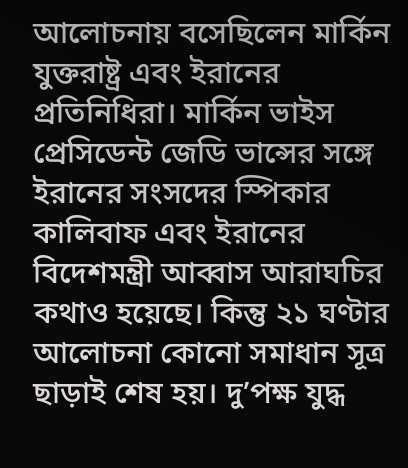আলোচনায় বসেছিলেন মার্কিন যুক্তরাষ্ট্র এবং ইরানের প্রতিনিধিরা। মার্কিন ভাইস প্রেসিডেন্ট জেডি ভান্সের সঙ্গে ইরানের সংসদের স্পিকার কালিবাফ এবং ইরানের বিদেশমন্ত্রী আব্বাস আরাঘচির কথাও হয়েছে। কিন্তু ২১ ঘণ্টার আলোচনা কোনো সমাধান সূত্র ছাড়াই শেষ হয়। দু’পক্ষ যুদ্ধ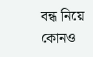বন্ধ নিয়ে কোনও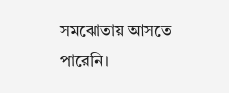সমঝোতায় আসতে পারেনি।